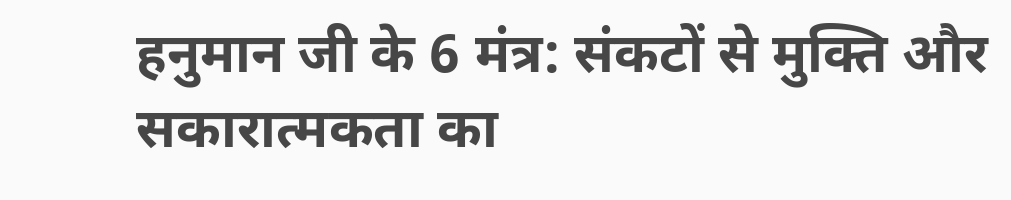हनुमान जी के 6 मंत्र: संकटों से मुक्ति और सकारात्मकता का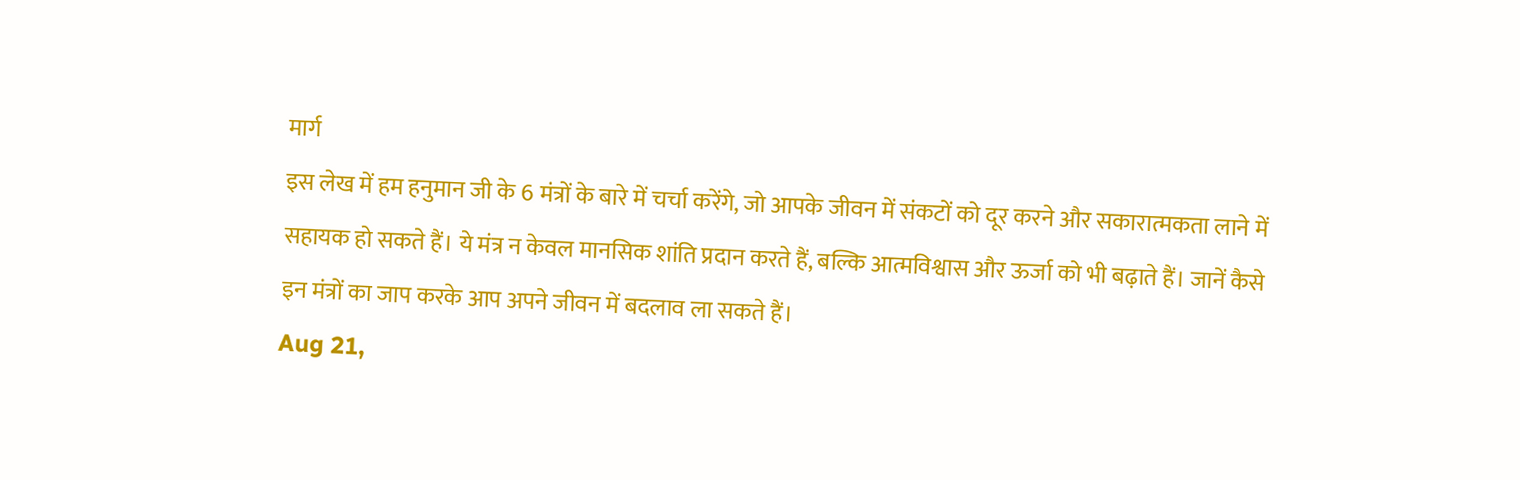मार्ग
इस लेख में हम हनुमान जी के 6 मंत्रों के बारे में चर्चा करेंगे, जो आपके जीवन में संकटों को दूर करने और सकारात्मकता लाने में सहायक हो सकते हैं। ये मंत्र न केवल मानसिक शांति प्रदान करते हैं, बल्कि आत्मविश्वास और ऊर्जा को भी बढ़ाते हैं। जानें कैसे इन मंत्रों का जाप करके आप अपने जीवन में बदलाव ला सकते हैं।
Aug 21,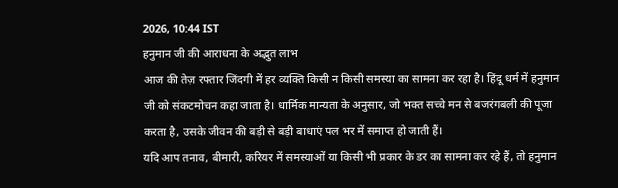2026, 10:44 IST
हनुमान जी की आराधना के अद्भुत लाभ
आज की तेज़ रफ्तार जिंदगी में हर व्यक्ति किसी न किसी समस्या का सामना कर रहा है। हिंदू धर्म में हनुमान जी को संकटमोचन कहा जाता है। धार्मिक मान्यता के अनुसार, जो भक्त सच्चे मन से बजरंगबली की पूजा करता है, उसके जीवन की बड़ी से बड़ी बाधाएं पल भर में समाप्त हो जाती हैं।
यदि आप तनाव, बीमारी, करियर में समस्याओं या किसी भी प्रकार के डर का सामना कर रहे हैं, तो हनुमान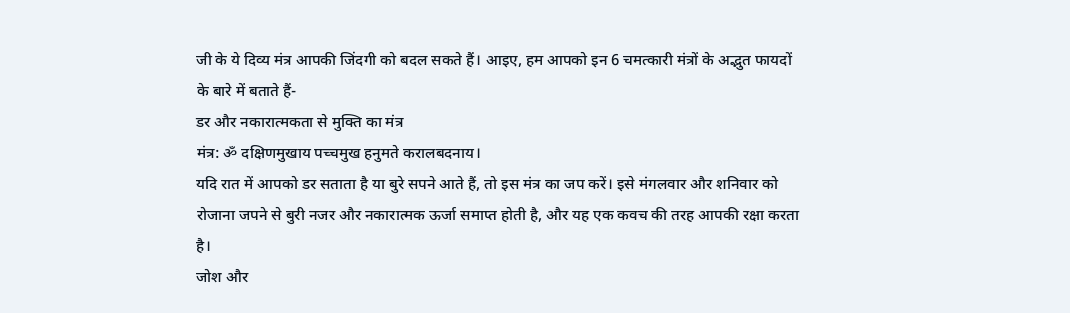जी के ये दिव्य मंत्र आपकी जिंदगी को बदल सकते हैं। आइए, हम आपको इन 6 चमत्कारी मंत्रों के अद्भुत फायदों के बारे में बताते हैं-
डर और नकारात्मकता से मुक्ति का मंत्र
मंत्र: ॐ दक्षिणमुखाय पच्चमुख हनुमते करालबदनाय।
यदि रात में आपको डर सताता है या बुरे सपने आते हैं, तो इस मंत्र का जप करें। इसे मंगलवार और शनिवार को रोजाना जपने से बुरी नजर और नकारात्मक ऊर्जा समाप्त होती है, और यह एक कवच की तरह आपकी रक्षा करता है।
जोश और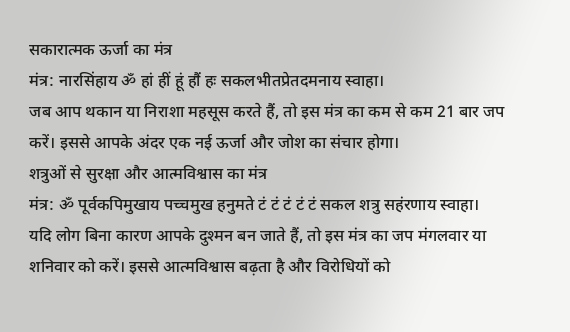सकारात्मक ऊर्जा का मंत्र
मंत्र: नारसिंहाय ॐ हां हीं हूं हौं हः सकलभीतप्रेतदमनाय स्वाहा।
जब आप थकान या निराशा महसूस करते हैं, तो इस मंत्र का कम से कम 21 बार जप करें। इससे आपके अंदर एक नई ऊर्जा और जोश का संचार होगा।
शत्रुओं से सुरक्षा और आत्मविश्वास का मंत्र
मंत्र: ॐ पूर्वकपिमुखाय पच्चमुख हनुमते टं टं टं टं टं सकल शत्रु सहंरणाय स्वाहा।
यदि लोग बिना कारण आपके दुश्मन बन जाते हैं, तो इस मंत्र का जप मंगलवार या शनिवार को करें। इससे आत्मविश्वास बढ़ता है और विरोधियों को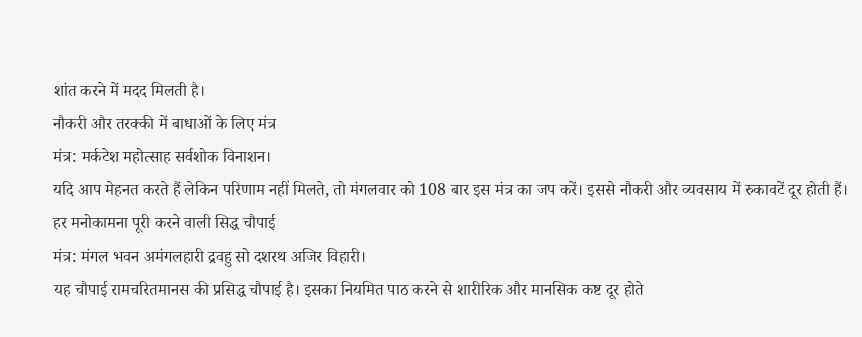शांत करने में मदद मिलती है।
नौकरी और तरक्की में बाधाओं के लिए मंत्र
मंत्र: मर्कटेश महोत्साह सर्वशोक विनाशन।
यदि आप मेहनत करते हैं लेकिन परिणाम नहीं मिलते, तो मंगलवार को 108 बार इस मंत्र का जप करें। इससे नौकरी और व्यवसाय में रुकावटें दूर होती हैं।
हर मनोकामना पूरी करने वाली सिद्ध चौपाई
मंत्र: मंगल भवन अमंगलहारी द्रवहु सो दशरथ अजिर विहारी।
यह चौपाई रामचरितमानस की प्रसिद्ध चौपाई है। इसका नियमित पाठ करने से शारीरिक और मानसिक कष्ट दूर होते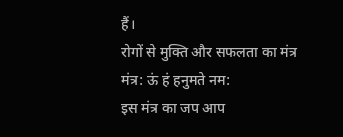हैं।
रोगों से मुक्ति और सफलता का मंत्र
मंत्र: ऊं हं हनुमते नम:
इस मंत्र का जप आप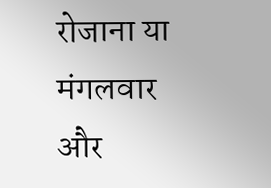रोजाना या मंगलवार और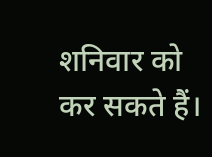शनिवार को कर सकते हैं।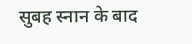सुबह स्नान के बाद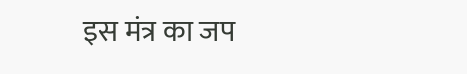इस मंत्र का जप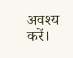अवश्य करें।